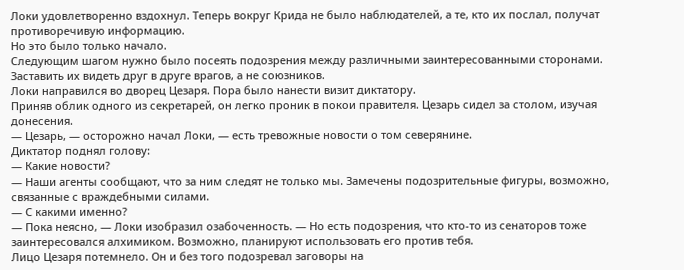Локи удовлетворенно вздохнул. Теперь вокруг Крида не было наблюдателей, а те, кто их послал, получат противоречивую информацию.
Но это было только начало.
Следующим шагом нужно было посеять подозрения между различными заинтересованными сторонами. Заставить их видеть друг в друге врагов, а не союзников.
Локи направился во дворец Цезаря. Пора было нанести визит диктатору.
Приняв облик одного из секретарей, он легко проник в покои правителя. Цезарь сидел за столом, изучая донесения.
— Цезарь, — осторожно начал Локи, — есть тревожные новости о том северянине.
Диктатор поднял голову:
— Какие новости?
— Наши агенты сообщают, что за ним следят не только мы. Замечены подозрительные фигуры, возможно, связанные с враждебными силами.
— С какими именно?
— Пока неясно, — Локи изобразил озабоченность. — Но есть подозрения, что кто-то из сенаторов тоже заинтересовался алхимиком. Возможно, планируют использовать его против тебя.
Лицо Цезаря потемнело. Он и без того подозревал заговоры на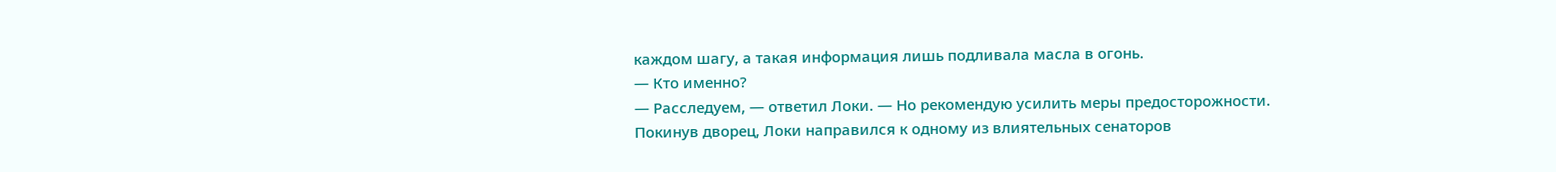каждом шагу, а такая информация лишь подливала масла в огонь.
— Кто именно?
— Расследуем, — ответил Локи. — Но рекомендую усилить меры предосторожности.
Покинув дворец, Локи направился к одному из влиятельных сенаторов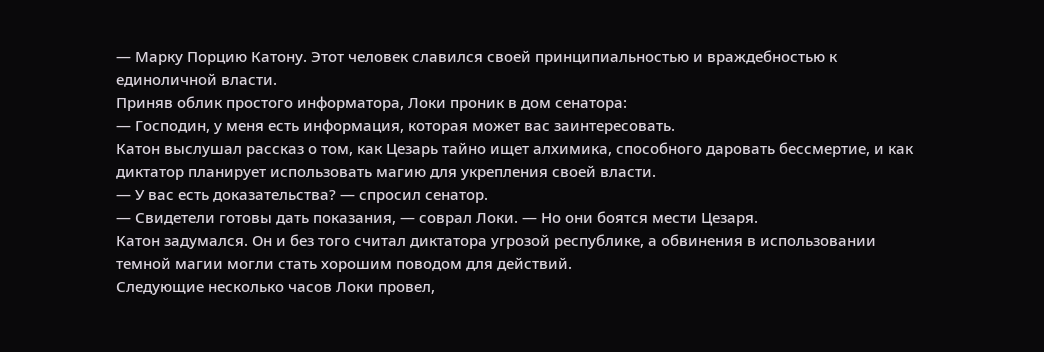— Марку Порцию Катону. Этот человек славился своей принципиальностью и враждебностью к единоличной власти.
Приняв облик простого информатора, Локи проник в дом сенатора:
— Господин, у меня есть информация, которая может вас заинтересовать.
Катон выслушал рассказ о том, как Цезарь тайно ищет алхимика, способного даровать бессмертие, и как диктатор планирует использовать магию для укрепления своей власти.
— У вас есть доказательства? — спросил сенатор.
— Свидетели готовы дать показания, — соврал Локи. — Но они боятся мести Цезаря.
Катон задумался. Он и без того считал диктатора угрозой республике, а обвинения в использовании темной магии могли стать хорошим поводом для действий.
Следующие несколько часов Локи провел,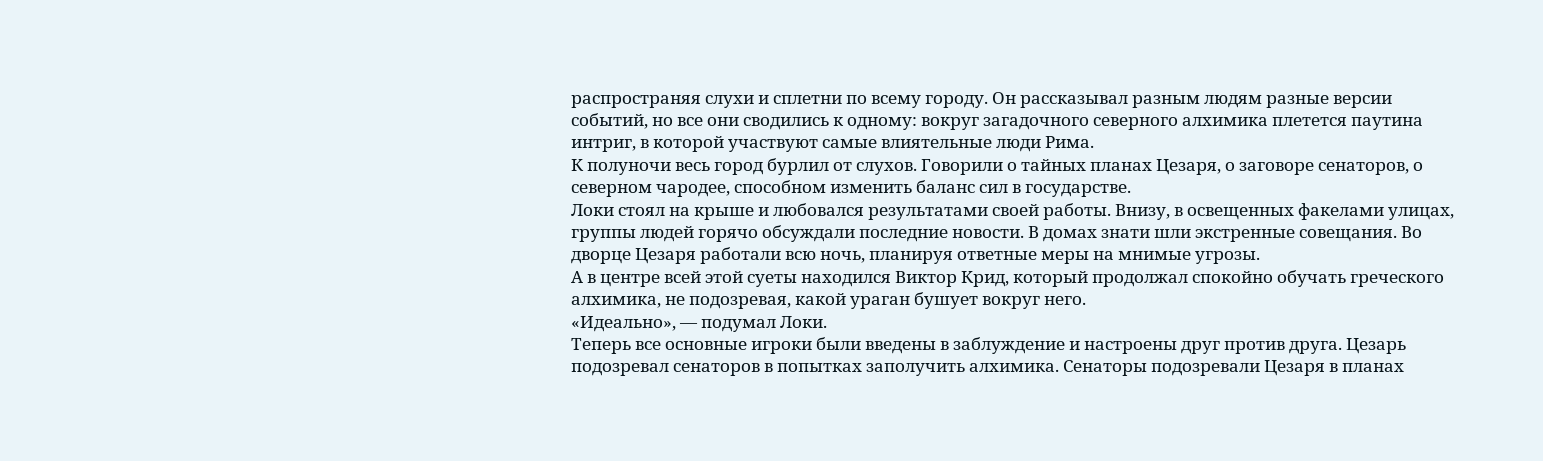распространяя слухи и сплетни по всему городу. Он рассказывал разным людям разные версии событий, но все они сводились к одному: вокруг загадочного северного алхимика плетется паутина интриг, в которой участвуют самые влиятельные люди Рима.
К полуночи весь город бурлил от слухов. Говорили о тайных планах Цезаря, о заговоре сенаторов, о северном чародее, способном изменить баланс сил в государстве.
Локи стоял на крыше и любовался результатами своей работы. Внизу, в освещенных факелами улицах, группы людей горячо обсуждали последние новости. В домах знати шли экстренные совещания. Во дворце Цезаря работали всю ночь, планируя ответные меры на мнимые угрозы.
А в центре всей этой суеты находился Виктор Крид, который продолжал спокойно обучать греческого алхимика, не подозревая, какой ураган бушует вокруг него.
«Идеально», — подумал Локи.
Теперь все основные игроки были введены в заблуждение и настроены друг против друга. Цезарь подозревал сенаторов в попытках заполучить алхимика. Сенаторы подозревали Цезаря в планах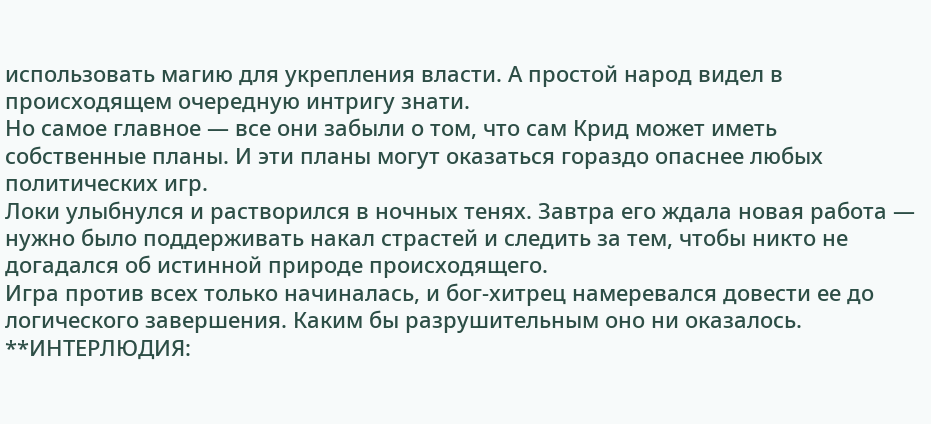использовать магию для укрепления власти. А простой народ видел в происходящем очередную интригу знати.
Но самое главное — все они забыли о том, что сам Крид может иметь собственные планы. И эти планы могут оказаться гораздо опаснее любых политических игр.
Локи улыбнулся и растворился в ночных тенях. Завтра его ждала новая работа — нужно было поддерживать накал страстей и следить за тем, чтобы никто не догадался об истинной природе происходящего.
Игра против всех только начиналась, и бог-хитрец намеревался довести ее до логического завершения. Каким бы разрушительным оно ни оказалось.
**ИНТЕРЛЮДИЯ: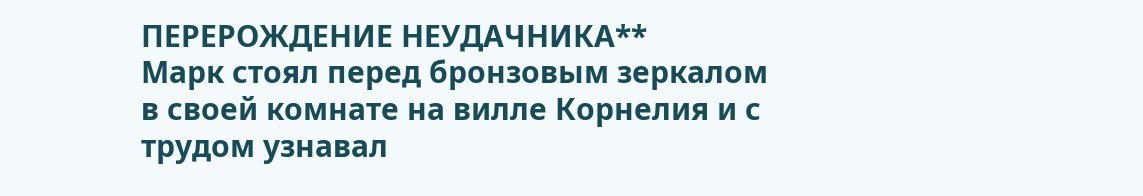ПЕРЕРОЖДЕНИЕ НЕУДАЧНИКА**
Марк стоял перед бронзовым зеркалом в своей комнате на вилле Корнелия и с трудом узнавал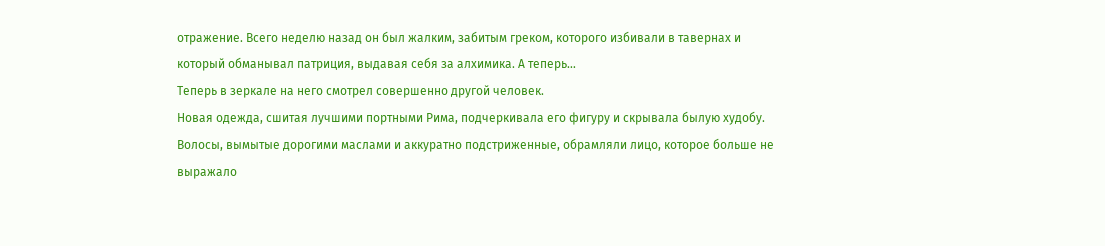отражение. Всего неделю назад он был жалким, забитым греком, которого избивали в тавернах и который обманывал патриция, выдавая себя за алхимика. А теперь…
Теперь в зеркале на него смотрел совершенно другой человек.
Новая одежда, сшитая лучшими портными Рима, подчеркивала его фигуру и скрывала былую худобу. Волосы, вымытые дорогими маслами и аккуратно подстриженные, обрамляли лицо, которое больше не выражало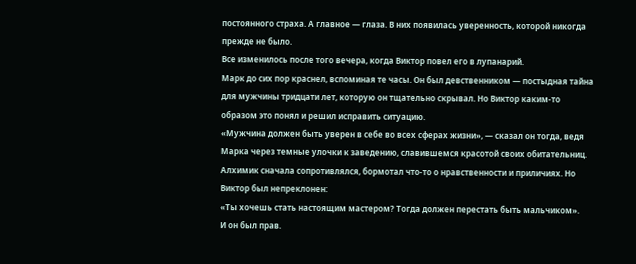постоянного страха. А главное — глаза. В них появилась уверенность, которой никогда прежде не было.
Все изменилось после того вечера, когда Виктор повел его в лупанарий.
Марк до сих пор краснел, вспоминая те часы. Он был девственником — постыдная тайна для мужчины тридцати лет, которую он тщательно скрывал. Но Виктор каким-то образом это понял и решил исправить ситуацию.
«Мужчина должен быть уверен в себе во всех сферах жизни», — сказал он тогда, ведя Марка через темные улочки к заведению, славившемся красотой своих обитательниц.
Алхимик сначала сопротивлялся, бормотал что-то о нравственности и приличиях. Но Виктор был непреклонен:
«Ты хочешь стать настоящим мастером? Тогда должен перестать быть мальчиком».
И он был прав.